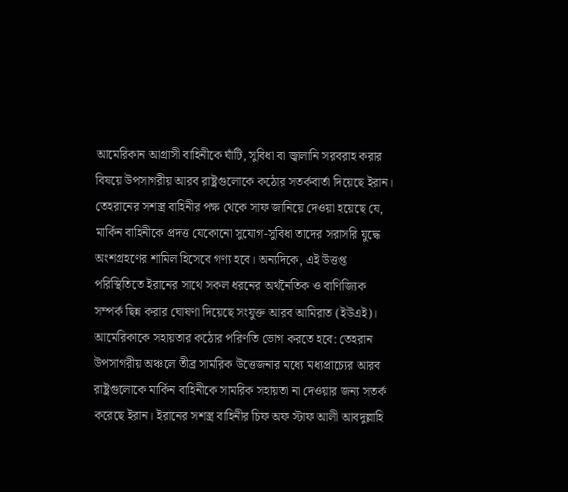আমেরিকান আগ্রাসী বাহিনীকে ঘাঁটি, সুবিধা বা জ্বালানি সরবরাহ করার বিষয়ে উপসাগরীয় আরব রাষ্ট্রগুলোকে কঠোর সতর্কবার্তা দিয়েছে ইরান। তেহরানের সশস্ত্র বাহিনীর পক্ষ থেকে সাফ জানিয়ে দেওয়া হয়েছে যে, মার্কিন বাহিনীকে প্রদত্ত যেকোনো সুযোগ-সুবিধা তাদের সরাসরি যুদ্ধে অংশগ্রহণের শামিল হিসেবে গণ্য হবে। অন্যদিকে, এই উত্তপ্ত পরিস্থিতিতে ইরানের সাথে সকল ধরনের অর্থনৈতিক ও বাণিজ্যিক সম্পর্ক ছিন্ন করার ঘোষণা দিয়েছে সংযুক্ত আরব আমিরাত (ইউএই)।
আমেরিকাকে সহায়তার কঠোর পরিণতি ভোগ করতে হবে: তেহরান উপসাগরীয় অঞ্চলে তীব্র সামরিক উত্তেজনার মধ্যে মধ্যপ্রাচ্যের আরব রাষ্ট্রগুলোকে মার্কিন বাহিনীকে সামরিক সহায়তা না দেওয়ার জন্য সতর্ক করেছে ইরান। ইরানের সশস্ত্র বাহিনীর চিফ অফ স্টাফ আলী আবদুল্লাহি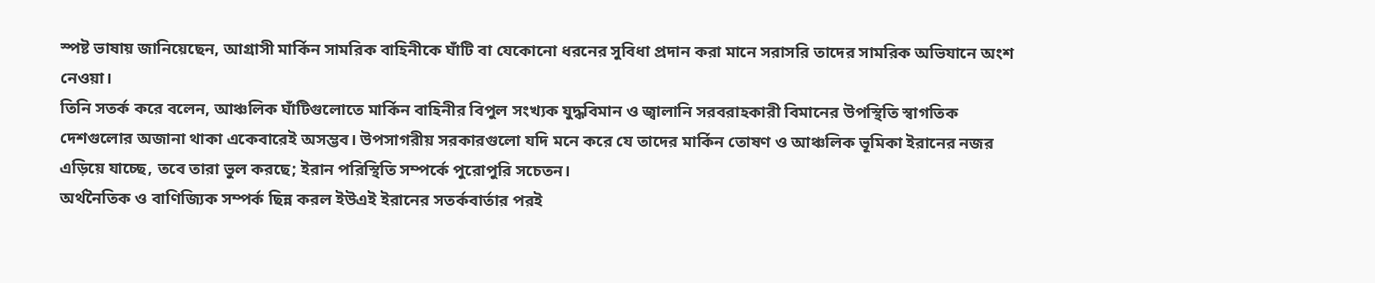স্পষ্ট ভাষায় জানিয়েছেন, আগ্রাসী মার্কিন সামরিক বাহিনীকে ঘাঁটি বা যেকোনো ধরনের সুবিধা প্রদান করা মানে সরাসরি তাদের সামরিক অভিযানে অংশ নেওয়া।
তিনি সতর্ক করে বলেন, আঞ্চলিক ঘাঁটিগুলোতে মার্কিন বাহিনীর বিপুল সংখ্যক যুদ্ধবিমান ও জ্বালানি সরবরাহকারী বিমানের উপস্থিতি স্বাগতিক দেশগুলোর অজানা থাকা একেবারেই অসম্ভব। উপসাগরীয় সরকারগুলো যদি মনে করে যে তাদের মার্কিন তোষণ ও আঞ্চলিক ভূমিকা ইরানের নজর এড়িয়ে যাচ্ছে, তবে তারা ভুল করছে; ইরান পরিস্থিতি সম্পর্কে পুরোপুরি সচেতন।
অর্থনৈতিক ও বাণিজ্যিক সম্পর্ক ছিন্ন করল ইউএই ইরানের সতর্কবার্তার পরই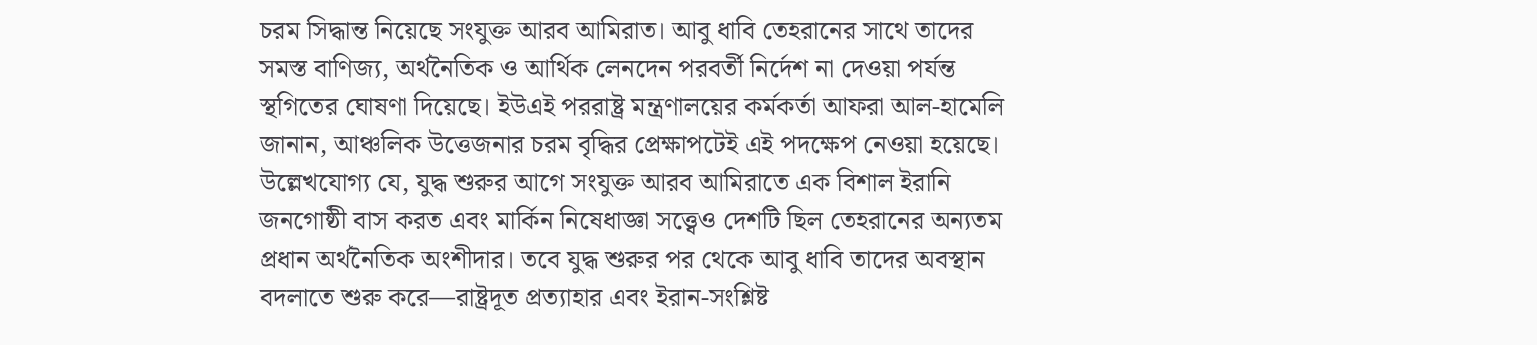চরম সিদ্ধান্ত নিয়েছে সংযুক্ত আরব আমিরাত। আবু ধাবি তেহরানের সাথে তাদের সমস্ত বাণিজ্য, অর্থনৈতিক ও আর্থিক লেনদেন পরবর্তী নির্দেশ না দেওয়া পর্যন্ত স্থগিতের ঘোষণা দিয়েছে। ইউএই পররাষ্ট্র মন্ত্রণালয়ের কর্মকর্তা আফরা আল-হামেলি জানান, আঞ্চলিক উত্তেজনার চরম বৃদ্ধির প্রেক্ষাপটেই এই পদক্ষেপ নেওয়া হয়েছে।
উল্লেখযোগ্য যে, যুদ্ধ শুরুর আগে সংযুক্ত আরব আমিরাতে এক বিশাল ইরানি জনগোষ্ঠী বাস করত এবং মার্কিন নিষেধাজ্ঞা সত্ত্বেও দেশটি ছিল তেহরানের অন্যতম প্রধান অর্থনৈতিক অংশীদার। তবে যুদ্ধ শুরুর পর থেকে আবু ধাবি তাদের অবস্থান বদলাতে শুরু করে—রাষ্ট্রদূত প্রত্যাহার এবং ইরান-সংশ্লিষ্ট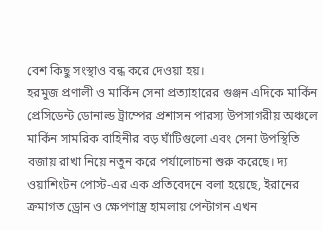বেশ কিছু সংস্থাও বন্ধ করে দেওয়া হয়।
হরমুজ প্রণালী ও মার্কিন সেনা প্রত্যাহারের গুঞ্জন এদিকে মার্কিন প্রেসিডেন্ট ডোনাল্ড ট্রাম্পের প্রশাসন পারস্য উপসাগরীয় অঞ্চলে মার্কিন সামরিক বাহিনীর বড় ঘাঁটিগুলো এবং সেনা উপস্থিতি বজায় রাখা নিয়ে নতুন করে পর্যালোচনা শুরু করেছে। দ্য ওয়াশিংটন পোস্ট-এর এক প্রতিবেদনে বলা হয়েছে, ইরানের ক্রমাগত ড্রোন ও ক্ষেপণাস্ত্র হামলায় পেন্টাগন এখন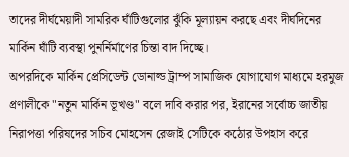তাদের দীর্ঘমেয়াদী সামরিক ঘাঁটিগুলোর ঝুঁকি মূল্যায়ন করছে এবং দীর্ঘদিনের মার্কিন ঘাঁটি ব্যবস্থা পুনর্নির্মাণের চিন্তা বাদ দিচ্ছে।
অপরদিকে মার্কিন প্রেসিডেন্ট ডোনাল্ড ট্রাম্প সামাজিক যোগাযোগ মাধ্যমে হরমুজ প্রণালীকে "নতুন মার্কিন ভূখণ্ড" বলে দাবি করার পর, ইরানের সর্বোচ্চ জাতীয় নিরাপত্তা পরিষদের সচিব মোহসেন রেজাই সেটিকে কঠোর উপহাস করে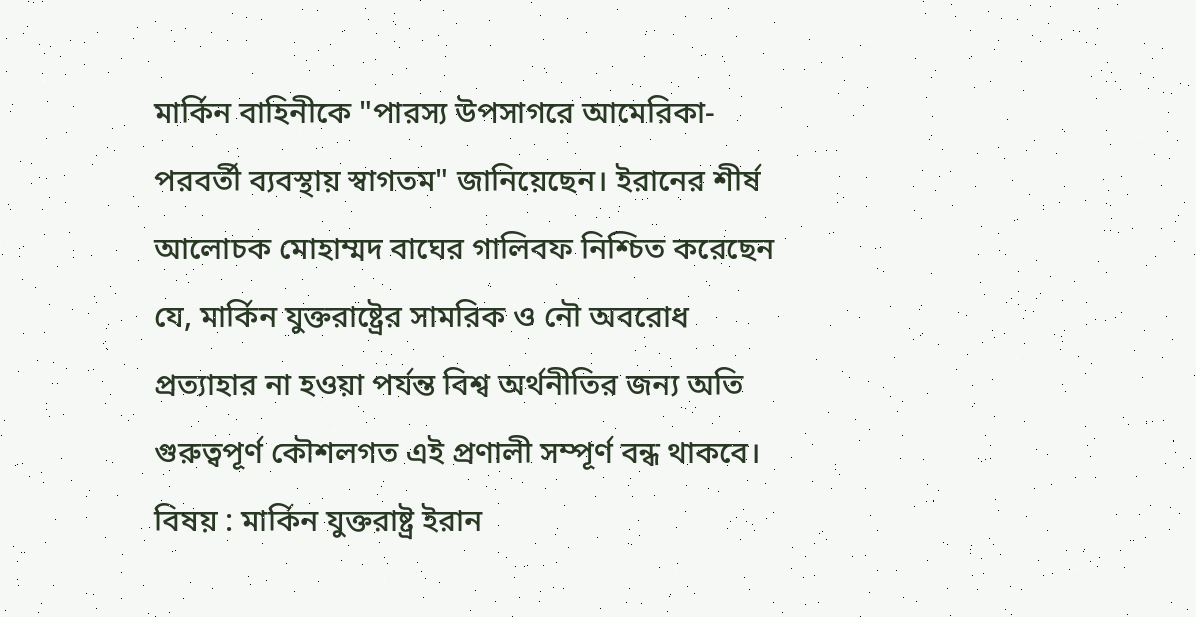মার্কিন বাহিনীকে "পারস্য উপসাগরে আমেরিকা-পরবর্তী ব্যবস্থায় স্বাগতম" জানিয়েছেন। ইরানের শীর্ষ আলোচক মোহাম্মদ বাঘের গালিবফ নিশ্চিত করেছেন যে, মার্কিন যুক্তরাষ্ট্রের সামরিক ও নৌ অবরোধ প্রত্যাহার না হওয়া পর্যন্ত বিশ্ব অর্থনীতির জন্য অতি গুরুত্বপূর্ণ কৌশলগত এই প্রণালী সম্পূর্ণ বন্ধ থাকবে।
বিষয় : মার্কিন যুক্তরাষ্ট্র ইরান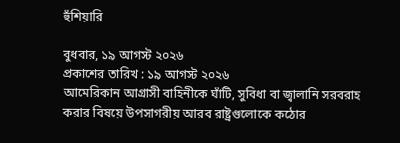হুঁশিয়ারি

বুধবার, ১৯ আগস্ট ২০২৬
প্রকাশের তারিখ : ১৯ আগস্ট ২০২৬
আমেরিকান আগ্রাসী বাহিনীকে ঘাঁটি, সুবিধা বা জ্বালানি সরবরাহ করার বিষয়ে উপসাগরীয় আরব রাষ্ট্রগুলোকে কঠোর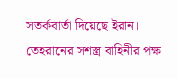সতর্কবার্তা দিয়েছে ইরান। তেহরানের সশস্ত্র বাহিনীর পক্ষ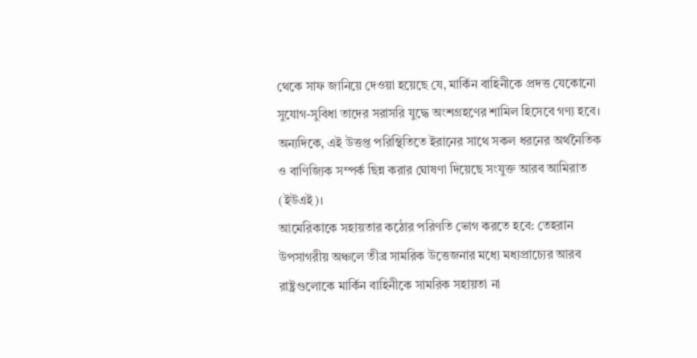থেকে সাফ জানিয়ে দেওয়া হয়েছে যে, মার্কিন বাহিনীকে প্রদত্ত যেকোনো সুযোগ-সুবিধা তাদের সরাসরি যুদ্ধে অংশগ্রহণের শামিল হিসেবে গণ্য হবে। অন্যদিকে, এই উত্তপ্ত পরিস্থিতিতে ইরানের সাথে সকল ধরনের অর্থনৈতিক ও বাণিজ্যিক সম্পর্ক ছিন্ন করার ঘোষণা দিয়েছে সংযুক্ত আরব আমিরাত (ইউএই)।
আমেরিকাকে সহায়তার কঠোর পরিণতি ভোগ করতে হবে: তেহরান উপসাগরীয় অঞ্চলে তীব্র সামরিক উত্তেজনার মধ্যে মধ্যপ্রাচ্যের আরব রাষ্ট্রগুলোকে মার্কিন বাহিনীকে সামরিক সহায়তা না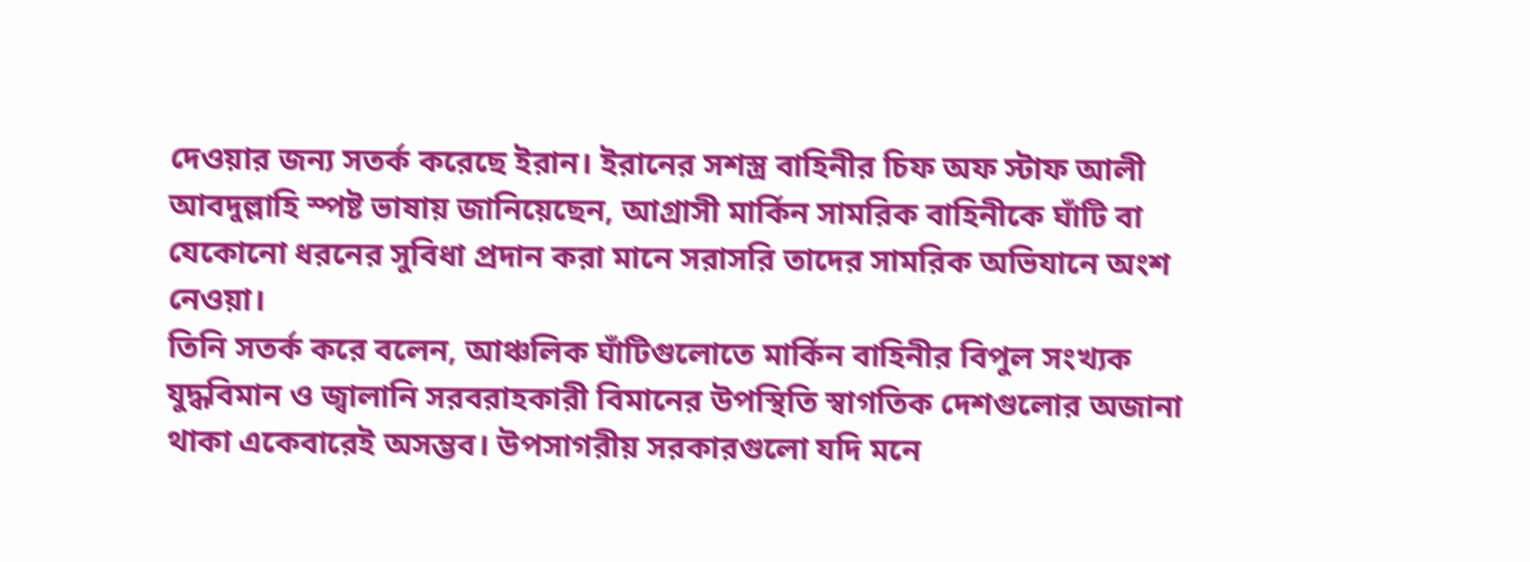দেওয়ার জন্য সতর্ক করেছে ইরান। ইরানের সশস্ত্র বাহিনীর চিফ অফ স্টাফ আলী আবদুল্লাহি স্পষ্ট ভাষায় জানিয়েছেন, আগ্রাসী মার্কিন সামরিক বাহিনীকে ঘাঁটি বা যেকোনো ধরনের সুবিধা প্রদান করা মানে সরাসরি তাদের সামরিক অভিযানে অংশ নেওয়া।
তিনি সতর্ক করে বলেন, আঞ্চলিক ঘাঁটিগুলোতে মার্কিন বাহিনীর বিপুল সংখ্যক যুদ্ধবিমান ও জ্বালানি সরবরাহকারী বিমানের উপস্থিতি স্বাগতিক দেশগুলোর অজানা থাকা একেবারেই অসম্ভব। উপসাগরীয় সরকারগুলো যদি মনে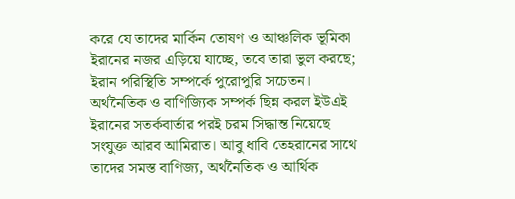করে যে তাদের মার্কিন তোষণ ও আঞ্চলিক ভূমিকা ইরানের নজর এড়িয়ে যাচ্ছে, তবে তারা ভুল করছে; ইরান পরিস্থিতি সম্পর্কে পুরোপুরি সচেতন।
অর্থনৈতিক ও বাণিজ্যিক সম্পর্ক ছিন্ন করল ইউএই ইরানের সতর্কবার্তার পরই চরম সিদ্ধান্ত নিয়েছে সংযুক্ত আরব আমিরাত। আবু ধাবি তেহরানের সাথে তাদের সমস্ত বাণিজ্য, অর্থনৈতিক ও আর্থিক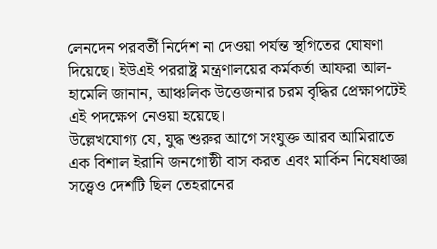লেনদেন পরবর্তী নির্দেশ না দেওয়া পর্যন্ত স্থগিতের ঘোষণা দিয়েছে। ইউএই পররাষ্ট্র মন্ত্রণালয়ের কর্মকর্তা আফরা আল-হামেলি জানান, আঞ্চলিক উত্তেজনার চরম বৃদ্ধির প্রেক্ষাপটেই এই পদক্ষেপ নেওয়া হয়েছে।
উল্লেখযোগ্য যে, যুদ্ধ শুরুর আগে সংযুক্ত আরব আমিরাতে এক বিশাল ইরানি জনগোষ্ঠী বাস করত এবং মার্কিন নিষেধাজ্ঞা সত্ত্বেও দেশটি ছিল তেহরানের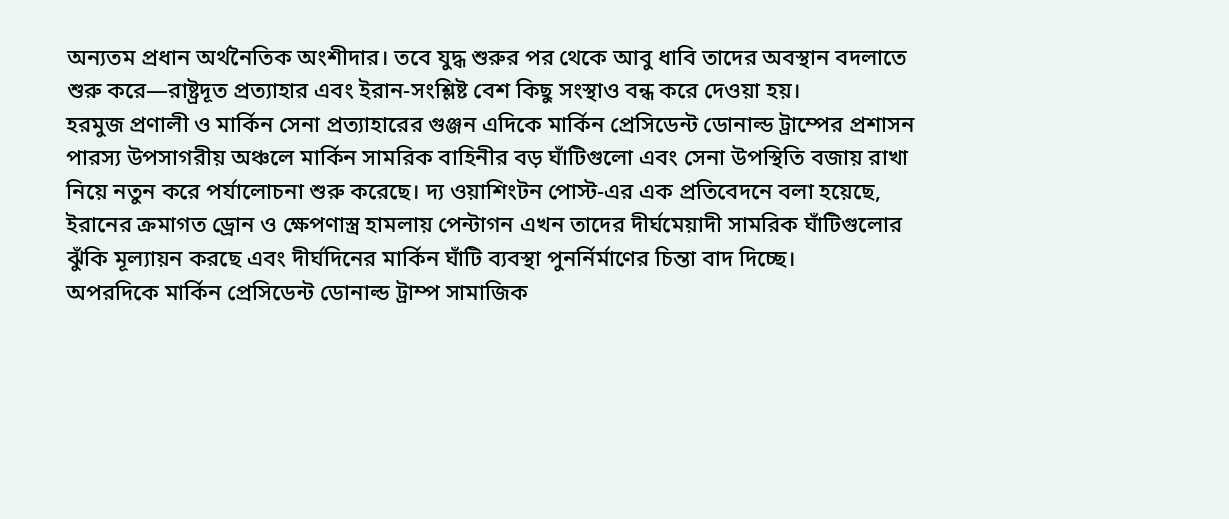অন্যতম প্রধান অর্থনৈতিক অংশীদার। তবে যুদ্ধ শুরুর পর থেকে আবু ধাবি তাদের অবস্থান বদলাতে শুরু করে—রাষ্ট্রদূত প্রত্যাহার এবং ইরান-সংশ্লিষ্ট বেশ কিছু সংস্থাও বন্ধ করে দেওয়া হয়।
হরমুজ প্রণালী ও মার্কিন সেনা প্রত্যাহারের গুঞ্জন এদিকে মার্কিন প্রেসিডেন্ট ডোনাল্ড ট্রাম্পের প্রশাসন পারস্য উপসাগরীয় অঞ্চলে মার্কিন সামরিক বাহিনীর বড় ঘাঁটিগুলো এবং সেনা উপস্থিতি বজায় রাখা নিয়ে নতুন করে পর্যালোচনা শুরু করেছে। দ্য ওয়াশিংটন পোস্ট-এর এক প্রতিবেদনে বলা হয়েছে, ইরানের ক্রমাগত ড্রোন ও ক্ষেপণাস্ত্র হামলায় পেন্টাগন এখন তাদের দীর্ঘমেয়াদী সামরিক ঘাঁটিগুলোর ঝুঁকি মূল্যায়ন করছে এবং দীর্ঘদিনের মার্কিন ঘাঁটি ব্যবস্থা পুনর্নির্মাণের চিন্তা বাদ দিচ্ছে।
অপরদিকে মার্কিন প্রেসিডেন্ট ডোনাল্ড ট্রাম্প সামাজিক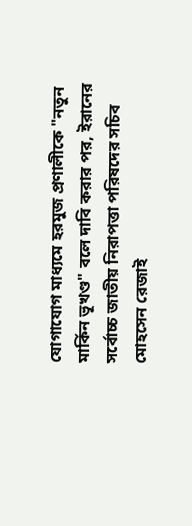যোগাযোগ মাধ্যমে হরমুজ প্রণালীকে "নতুন মার্কিন ভূখণ্ড" বলে দাবি করার পর, ইরানের সর্বোচ্চ জাতীয় নিরাপত্তা পরিষদের সচিব মোহসেন রেজাই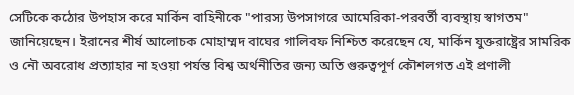সেটিকে কঠোর উপহাস করে মার্কিন বাহিনীকে "পারস্য উপসাগরে আমেরিকা-পরবর্তী ব্যবস্থায় স্বাগতম" জানিয়েছেন। ইরানের শীর্ষ আলোচক মোহাম্মদ বাঘের গালিবফ নিশ্চিত করেছেন যে, মার্কিন যুক্তরাষ্ট্রের সামরিক ও নৌ অবরোধ প্রত্যাহার না হওয়া পর্যন্ত বিশ্ব অর্থনীতির জন্য অতি গুরুত্বপূর্ণ কৌশলগত এই প্রণালী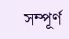সম্পূর্ণ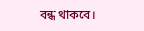বন্ধ থাকবে।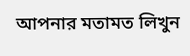আপনার মতামত লিখুন